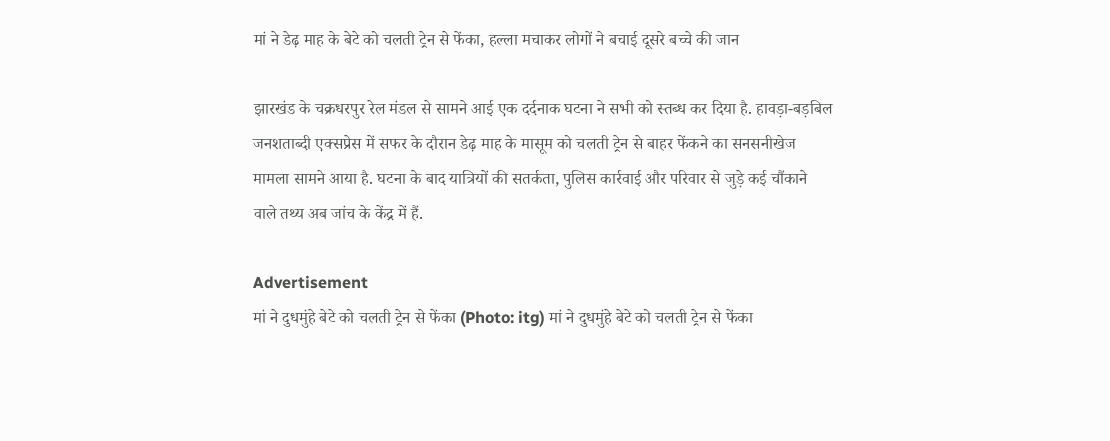मां ने डेढ़ माह के बेटे को चलती ट्रेन से फेंका, हल्ला मचाकर लोगों ने बचाई दूसरे बच्चे की जान

झारखंड के चक्रधरपुर रेल मंडल से सामने आई एक दर्दनाक घटना ने सभी को स्तब्ध कर दिया है. हावड़ा-बड़बिल जनशताब्दी एक्सप्रेस में सफर के दौरान डेढ़ माह के मासूम को चलती ट्रेन से बाहर फेंकने का सनसनीखेज मामला सामने आया है. घटना के बाद यात्रियों की सतर्कता, पुलिस कार्रवाई और परिवार से जुड़े कई चौंकाने वाले तथ्य अब जांच के केंद्र में हैं.

Advertisement
मां ने दुधमुंहे बेटे को चलती ट्रेन से फेंका (Photo: itg) मां ने दुधमुंहे बेटे को चलती ट्रेन से फेंका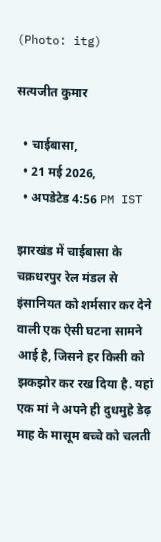(Photo: itg)

सत्यजीत कुमार

  • चाईबासा,
  • 21 मई 2026,
  • अपडेटेड 4:56 PM IST

झारखंड में चाईबासा के चक्रधरपुर रेल मंडल से इंसानियत को शर्मसार कर देने वाली एक ऐसी घटना सामने आई है, जिसने हर किसी को झकझोर कर रख दिया है. यहां एक मां ने अपने ही दुधमुहे डेढ़ माह के मासूम बच्चे को चलती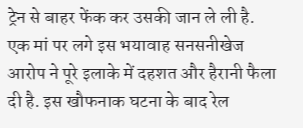ट्रेन से बाहर फेंक कर उसकी जान ले ली है. एक मां पर लगे इस भयावाह सनसनीखेज आरोप ने पूरे इलाके में दहशत और हैरानी फैला दी है. इस खौफनाक घटना के बाद रेल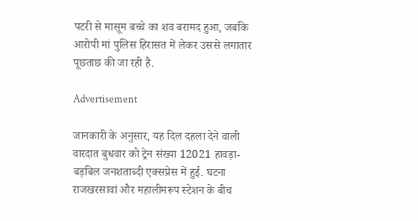पटरी से मासूम बच्चे का शव बरामद हुआ, जबकि आरोपी मां पुलिस हिरासत में लेकर उससे लगातार पूछताछ की जा रही है.

Advertisement

जानकारी के अनुसार, यह दिल दहला देने वाली वारदात बुधवार को ट्रेन संख्या 12021 हावड़ा-बड़बिल जनशताब्दी एक्सप्रेस में हुई. घटना राजखरसावां और महालीमरूप स्टेशन के बीच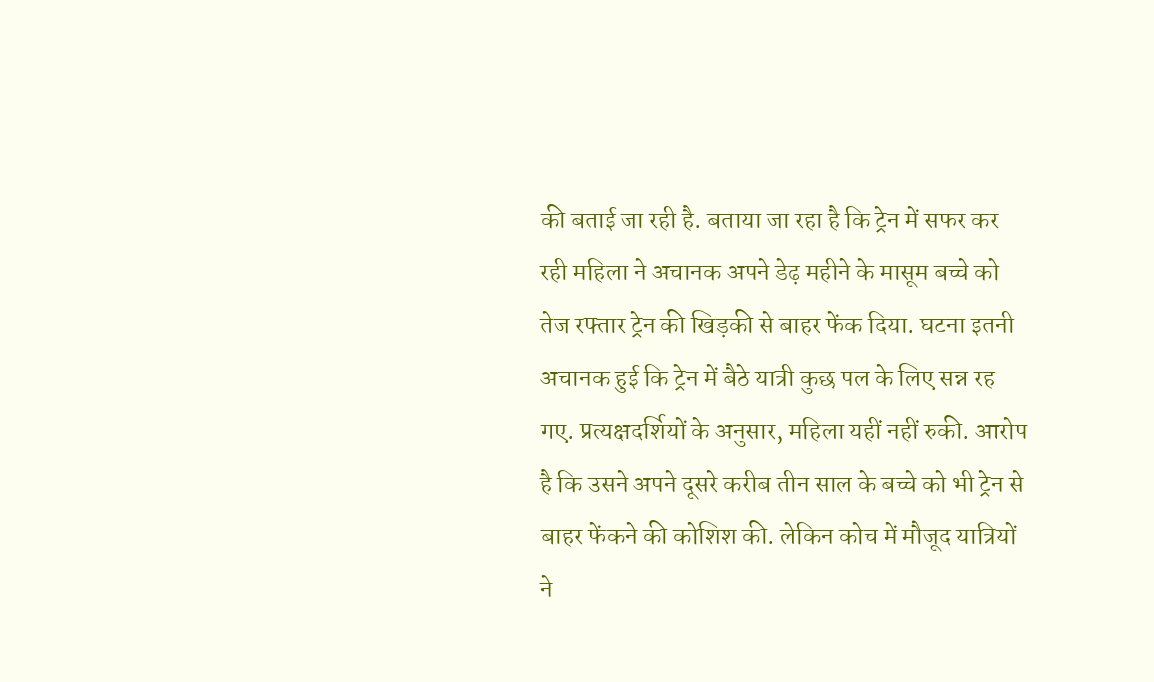की बताई जा रही है. बताया जा रहा है कि ट्रेन में सफर कर रही महिला ने अचानक अपने डेढ़ महीने के मासूम बच्चे को तेज रफ्तार ट्रेन की खिड़की से बाहर फेंक दिया. घटना इतनी अचानक हुई कि ट्रेन में बैठे यात्री कुछ पल के लिए सन्न रह गए. प्रत्यक्षदर्शियों के अनुसार, महिला यहीं नहीं रुकी. आरोप है कि उसने अपने दूसरे करीब तीन साल के बच्चे को भी ट्रेन से बाहर फेंकने की कोशिश की. लेकिन कोच में मौजूद यात्रियों ने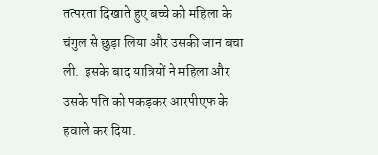तत्परता दिखाते हुए बच्चे को महिला के चंगुल से छुड़ा लिया और उसकी जान बचा ली.  इसके बाद यात्रियों ने महिला और उसके पति को पकड़कर आरपीएफ के हवाले कर दिया.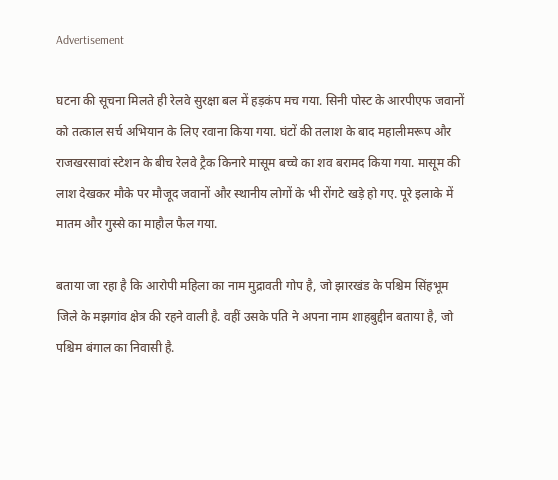Advertisement

घटना की सूचना मिलते ही रेलवे सुरक्षा बल में हड़कंप मच गया. सिनी पोस्ट के आरपीएफ जवानों को तत्काल सर्च अभियान के लिए रवाना किया गया. घंटों की तलाश के बाद महालीमरूप और राजखरसावां स्टेशन के बीच रेलवे ट्रैक किनारे मासूम बच्चे का शव बरामद किया गया. मासूम की लाश देखकर मौके पर मौजूद जवानों और स्थानीय लोगों के भी रोंगटे खड़े हो गए. पूरे इलाके में मातम और गुस्से का माहौल फैल गया.

बताया जा रहा है कि आरोपी महिला का नाम मुद्रावती गोप है, जो झारखंड के पश्चिम सिंहभूम जिले के मझगांव क्षेत्र की रहने वाली है. वहीं उसके पति ने अपना नाम शाहबुद्दीन बताया है, जो पश्चिम बंगाल का निवासी है.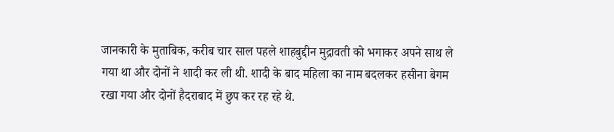जानकारी के मुताबिक, करीब चार साल पहले शाहबुद्दीन मुद्रावती को भगाकर अपने साथ ले गया था और दोनों ने शादी कर ली थी. शादी के बाद महिला का नाम बदलकर हसीना बेगम रखा गया और दोनों हैदराबाद में छुप कर रह रहे थे.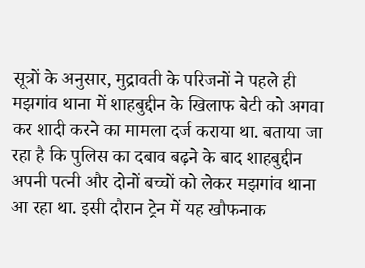सूत्रों के अनुसार, मुद्रावती के परिजनों ने पहले ही मझगांव थाना में शाहबुद्दीन के खिलाफ बेटी को अगवा कर शादी करने का मामला दर्ज कराया था. बताया जा रहा है कि पुलिस का दबाव बढ़ने के बाद शाहबुद्दीन अपनी पत्नी और दोनों बच्चों को लेकर मझगांव थाना आ रहा था. इसी दौरान ट्रेन में यह खौफनाक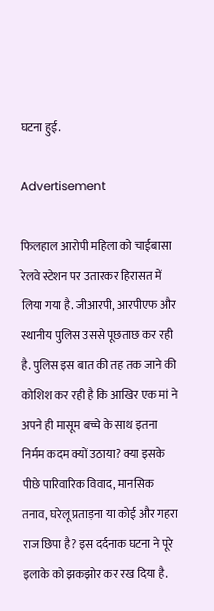घटना हुई.

Advertisement

फिलहाल आरोपी महिला को चाईबासा रेलवे स्टेशन पर उतारकर हिरासत में लिया गया है. जीआरपी, आरपीएफ और स्थानीय पुलिस उससे पूछताछ कर रही है. पुलिस इस बात की तह तक जाने की कोशिश कर रही है कि आखिर एक मां ने अपने ही मासूम बच्चे के साथ इतना निर्मम कदम क्यों उठाया? क्या इसके पीछे पारिवारिक विवाद, मानसिक तनाव, घरेलू प्रताड़ना या कोई और गहरा राज छिपा है? इस दर्दनाक घटना ने पूरे इलाके को झकझोर कर रख दिया है.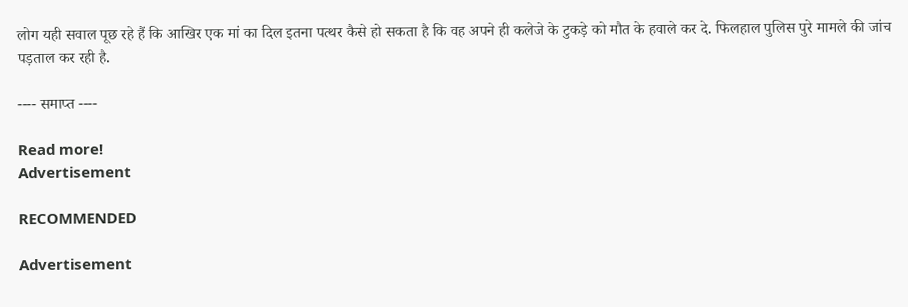लोग यही सवाल पूछ रहे हैं कि आखिर एक मां का दिल इतना पत्थर कैसे हो सकता है कि वह अपने ही कलेजे के टुकड़े को मौत के हवाले कर दे. फिलहाल पुलिस पुरे मामले की जांच पड़ताल कर रही है.

---- समाप्त ----

Read more!
Advertisement

RECOMMENDED

Advertisement